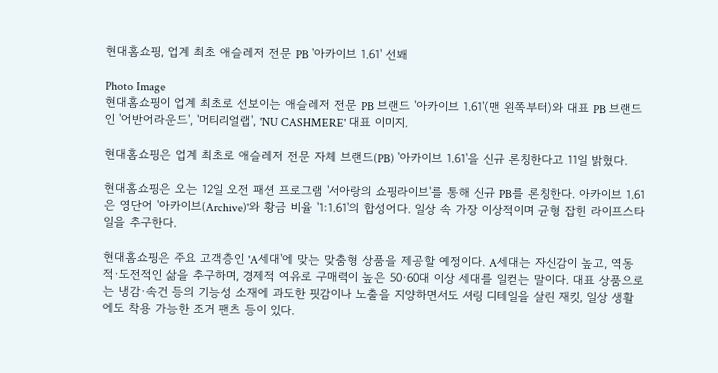현대홈쇼핑, 업계 최초 애슬레저 전문 PB '아카이브 1.61' 선봬

Photo Image
현대홈쇼핑이 업계 최초로 선보이는 애슬레저 전문 PB 브랜드 '아카이브 1.61'(맨 왼쪽부터)와 대표 PB 브랜드인 '어반어라운드', '머티리얼랩', 'NU CASHMERE' 대표 이미지.

현대홈쇼핑은 업계 최초로 애슬레저 전문 자체 브랜드(PB) '아카이브 1.61'을 신규 론칭한다고 11일 밝혔다.

현대홈쇼핑은 오는 12일 오전 패션 프로그램 '서아랑의 쇼핑라이브'를 통해 신규 PB를 론칭한다. 아카이브 1.61은 영단어 '아카이브(Archive)'와 황금 비율 '1:1.61'의 합성어다. 일상 속 가장 이상적이며 균형 잡힌 라이프스타일을 추구한다.

현대홈쇼핑은 주요 고객층인 'A세대'에 맞는 맞춤형 상품을 제공할 예정이다. A세대는 자신감이 높고, 역동적·도전적인 삶을 추구하며, 경제적 여유로 구매력이 높은 50·60대 이상 세대를 일컫는 말이다. 대표 상품으로는 냉감·속건 등의 기능성 소재에 과도한 핏감이나 노출을 지양하면서도 셔링 디테일을 살린 재킷, 일상 생활에도 착용 가능한 조거 팬츠 등이 있다.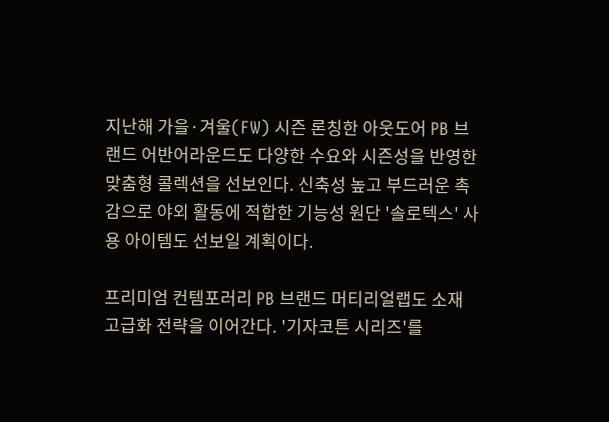지난해 가을·겨울(FW) 시즌 론칭한 아웃도어 PB 브랜드 어반어라운드도 다양한 수요와 시즌성을 반영한 맞춤형 콜렉션을 선보인다. 신축성 높고 부드러운 촉감으로 야외 활동에 적합한 기능성 원단 '솔로텍스' 사용 아이템도 선보일 계획이다.

프리미엄 컨템포러리 PB 브랜드 머티리얼랩도 소재 고급화 전략을 이어간다. '기자코튼 시리즈'를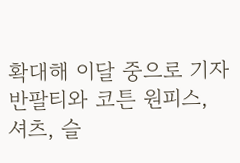확대해 이달 중으로 기자 반팔티와 코튼 원피스, 셔츠, 슬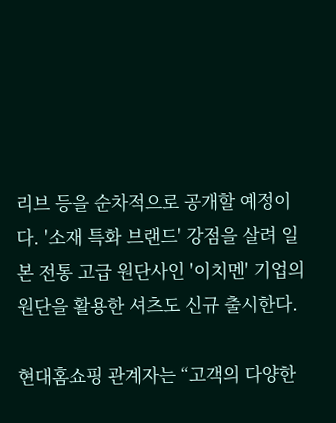리브 등을 순차적으로 공개할 예정이다. '소재 특화 브랜드' 강점을 살려 일본 전통 고급 원단사인 '이치멘' 기업의 원단을 활용한 셔츠도 신규 출시한다.

현대홈쇼핑 관계자는 “고객의 다양한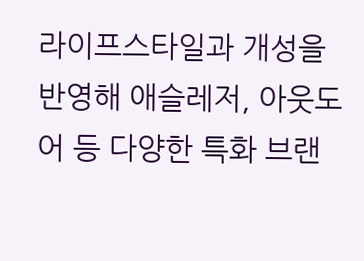라이프스타일과 개성을 반영해 애슬레저, 아웃도어 등 다양한 특화 브랜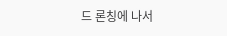드 론칭에 나서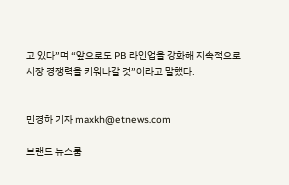고 있다”며 “앞으로도 PB 라인업을 강화해 지속적으로 시장 경쟁력을 키워나갈 것”이라고 말했다.


민경하 기자 maxkh@etnews.com

브랜드 뉴스룸